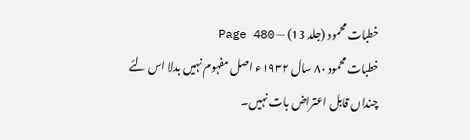خطبات محمود (جلد 13) — Page 480
خطبات محمود ۸۰ سال ۱۹۳۲ء اصل مفہوم نہیں بدلا اس لئے چنداں قابل اعتراض بات نہیں۔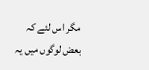مگر اس لئے کہ بعض لوگوں میں یہ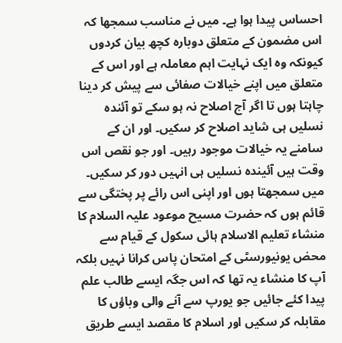احساس پیدا ہوا ہے۔ میں نے مناسب سمجھا کہ اس مضمون کے متعلق دوبارہ کچھ بیان کردوں کیونکہ وہ ایک نہایت اہم معاملہ ہے اور اس کے متعلق میں اپنے خیالات صفائی سے پیش کر دینا چاہتا ہوں تا اگر آج اصلاح نہ ہو سکے تو آئندہ نسلیں ہی شاید اصلاح کر سکیں۔ اور ان کے سامنے یہ خیالات موجود رہیں۔ اور جو نقص اس وقت ہیں آئیندہ نسلیں ہی انہیں دور کر سکیں۔ میں سمجھتا ہوں اور اپنی اس رائے پر پختگی سے قائم ہوں کہ حضرت مسیح موعود علیہ السلام کا منشاء تعلیم الاسلام ہائی سکول کے قیام سے محض یونیورسٹی کے امتحان پاس کرانا نہیں بلکہ آپ کا منشاء یہ تھا کہ اس جگہ ایسے طالب علم پیدا کئے جائیں جو یورپ سے آنے والی وباؤں کا مقابلہ کر سکیں اور اسلام کا مقصد ایسے طریق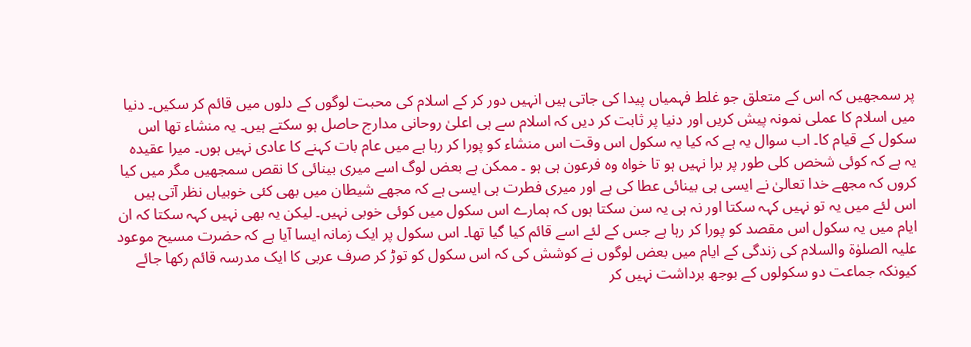پر سمجھیں کہ اس کے متعلق جو غلط فہمیاں پیدا کی جاتی ہیں انہیں دور کر کے اسلام کی محبت لوگوں کے دلوں میں قائم کر سکیں۔ دنیا میں اسلام کا عملی نمونہ پیش کریں اور دنیا پر ثابت کر دیں کہ اسلام سے ہی اعلیٰ روحانی مدارج حاصل ہو سکتے ہیں۔ یہ منشاء تھا اس سکول کے قیام کا۔ اب سوال یہ ہے کہ کیا یہ سکول اس وقت اس منشاء کو پورا کر رہا ہے میں عام بات کہنے کا عادی نہیں ہوں۔ میرا عقیدہ یہ ہے کہ کوئی شخص کلی طور پر برا نہیں ہو تا خواہ وہ فرعون ہی ہو ۔ ممکن ہے بعض لوگ اسے میری بینائی کا نقص سمجھیں مگر میں کیا کروں کہ مجھے خدا تعالیٰ نے ایسی ہی بینائی عطا کی ہے اور میری فطرت ہی ایسی ہے کہ مجھے شیطان میں بھی کئی خوبیاں نظر آتی ہیں اس لئے میں یہ تو نہیں کہہ سکتا اور نہ ہی یہ سن سکتا ہوں کہ ہمارے اس سکول میں کوئی خوبی نہیں۔ لیکن یہ بھی نہیں کہہ سکتا کہ ان ایام میں یہ سکول اس مقصد کو پورا کر رہا ہے جس کے لئے اسے قائم کیا گیا تھا۔ اس سکول پر ایک زمانہ ایسا آیا ہے کہ حضرت مسیح موعود علیہ الصلوٰۃ والسلام کی زندگی کے ایام میں بعض لوگوں نے کوشش کی کہ اس سکول کو توڑ کر صرف عربی کا ایک مدرسہ قائم رکھا جائے کیونکہ جماعت دو سکولوں کے بوجھ برداشت نہیں کر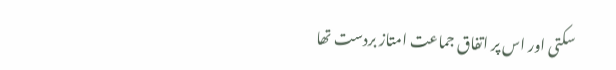سکتی اور اس پر اتفاق جماعت امتاز بردست تھا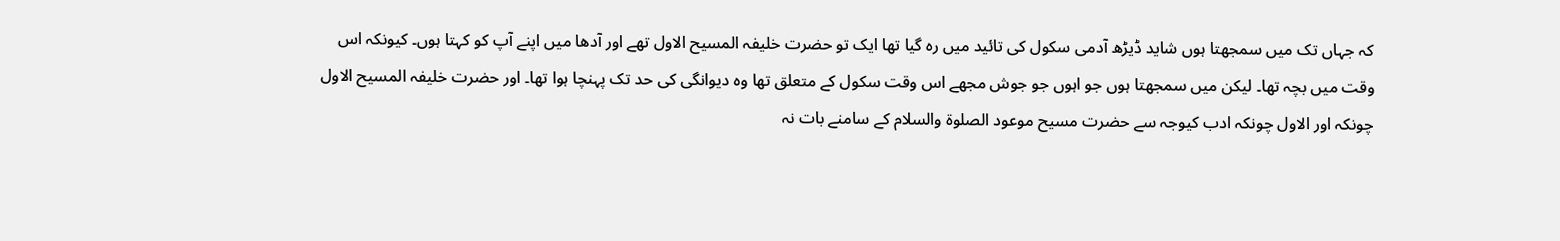کہ جہاں تک میں سمجھتا ہوں شاید ڈیڑھ آدمی سکول کی تائید میں رہ گیا تھا ایک تو حضرت خلیفہ المسیح الاول تھے اور آدھا میں اپنے آپ کو کہتا ہوں۔ کیونکہ اس وقت میں بچہ تھا۔ لیکن میں سمجھتا ہوں جو اہوں جو جوش مجھے اس وقت سکول کے متعلق تھا وہ دیوانگی کی حد تک پہنچا ہوا تھا۔ اور حضرت خلیفہ المسیح الاول چونکہ اور الاول چونکہ ادب کیوجہ سے حضرت مسیح موعود الصلوة والسلام کے سامنے بات نہ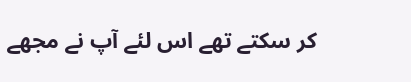کر سکتے تھے اس لئے آپ نے مجھے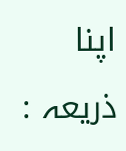اپنا ذریعہ :